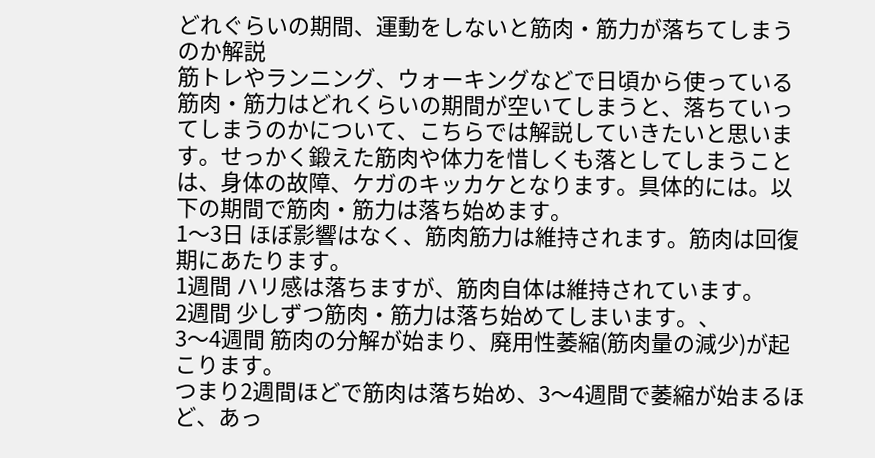どれぐらいの期間、運動をしないと筋肉・筋力が落ちてしまうのか解説
筋トレやランニング、ウォーキングなどで日頃から使っている筋肉・筋力はどれくらいの期間が空いてしまうと、落ちていってしまうのかについて、こちらでは解説していきたいと思います。せっかく鍛えた筋肉や体力を惜しくも落としてしまうことは、身体の故障、ケガのキッカケとなります。具体的には。以下の期間で筋肉・筋力は落ち始めます。
1〜3日 ほぼ影響はなく、筋肉筋力は維持されます。筋肉は回復期にあたります。
1週間 ハリ感は落ちますが、筋肉自体は維持されています。
2週間 少しずつ筋肉・筋力は落ち始めてしまいます。、
3〜4週間 筋肉の分解が始まり、廃用性萎縮(筋肉量の減少)が起こります。
つまり2週間ほどで筋肉は落ち始め、3〜4週間で萎縮が始まるほど、あっ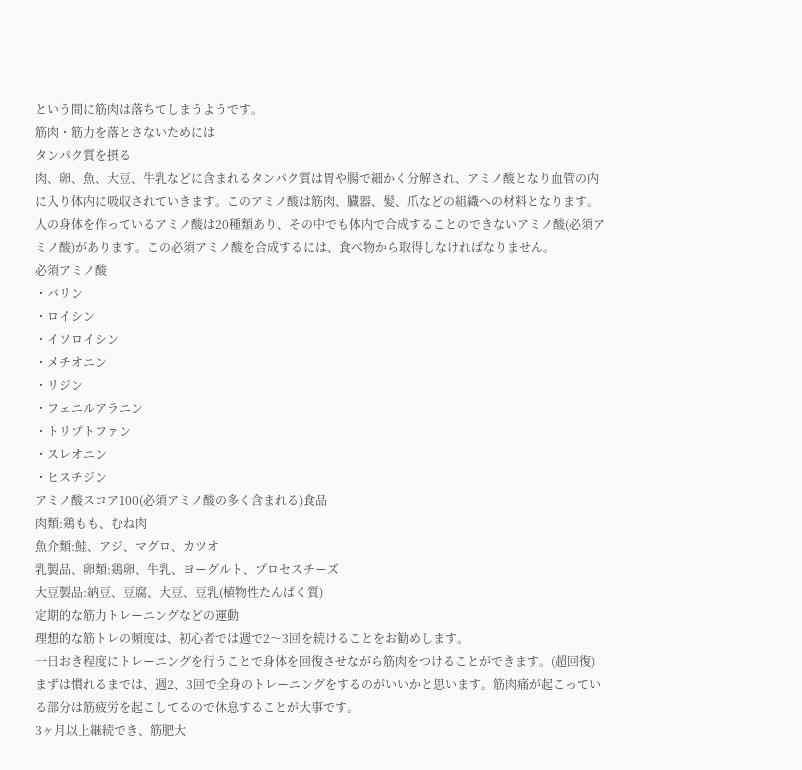という間に筋肉は落ちてしまうようです。
筋肉・筋力を落とさないためには
タンパク質を摂る
肉、卵、魚、大豆、牛乳などに含まれるタンパク質は胃や腸で細かく分解され、アミノ酸となり血管の内に入り体内に吸収されていきます。このアミノ酸は筋肉、臓器、髪、爪などの組織への材料となります。人の身体を作っているアミノ酸は20種類あり、その中でも体内で合成することのできないアミノ酸(必須アミノ酸)があります。この必須アミノ酸を合成するには、食べ物から取得しなければなりません。
必須アミノ酸
・バリン
・ロイシン
・イソロイシン
・メチオニン
・リジン
・フェニルアラニン
・トリプトファン
・スレオニン
・ヒスチジン
アミノ酸スコア100(必須アミノ酸の多く含まれる)食品
肉類:鶏もも、むね肉
魚介類:鮭、アジ、マグロ、カツオ
乳製品、卵類:鶏卵、牛乳、ヨーグルト、プロセスチーズ
大豆製品:納豆、豆腐、大豆、豆乳(植物性たんぱく質)
定期的な筋力トレーニングなどの運動
理想的な筋トレの頻度は、初心者では週で2〜3回を続けることをお勧めします。
一日おき程度にトレーニングを行うことで身体を回復させながら筋肉をつけることができます。(超回復)まずは慣れるまでは、週2、3回で全身のトレーニングをするのがいいかと思います。筋肉痛が起こっている部分は筋疲労を起こしてるので休息することが大事です。
3ヶ月以上継続でき、筋肥大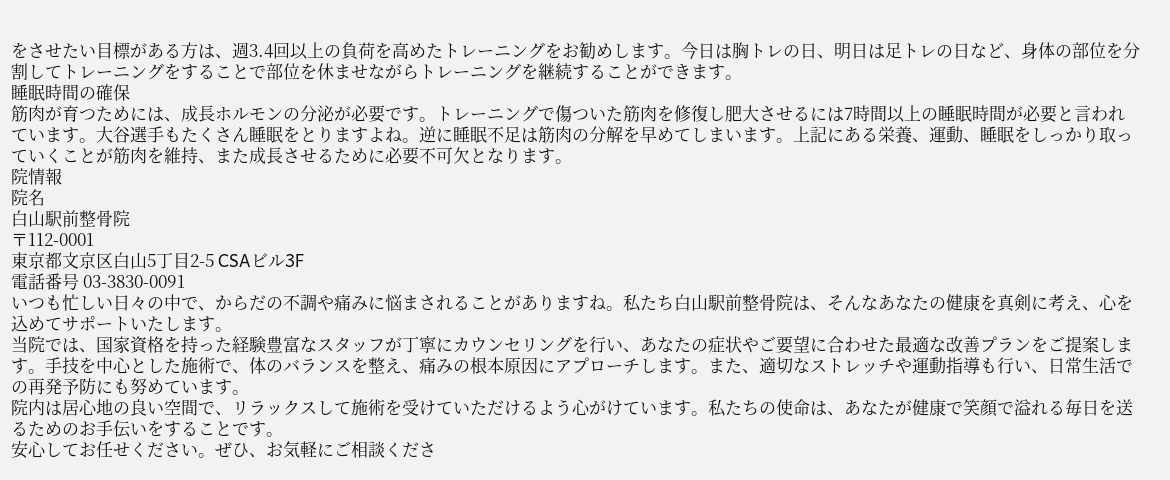をさせたい目標がある方は、週3.4回以上の負荷を高めたトレーニングをお勧めします。今日は胸トレの日、明日は足トレの日など、身体の部位を分割してトレーニングをすることで部位を休ませながらトレーニングを継続することができます。
睡眠時間の確保
筋肉が育つためには、成長ホルモンの分泌が必要です。トレーニングで傷ついた筋肉を修復し肥大させるには7時間以上の睡眠時間が必要と言われています。大谷選手もたくさん睡眠をとりますよね。逆に睡眠不足は筋肉の分解を早めてしまいます。上記にある栄養、運動、睡眠をしっかり取っていくことが筋肉を維持、また成長させるために必要不可欠となります。
院情報
院名
白山駅前整骨院
〒112-0001
東京都文京区白山5丁目2-5 CSAビル3F
電話番号 03-3830-0091
いつも忙しい日々の中で、からだの不調や痛みに悩まされることがありますね。私たち白山駅前整骨院は、そんなあなたの健康を真剣に考え、心を込めてサポートいたします。
当院では、国家資格を持った経験豊富なスタッフが丁寧にカウンセリングを行い、あなたの症状やご要望に合わせた最適な改善プランをご提案します。手技を中心とした施術で、体のバランスを整え、痛みの根本原因にアプローチします。また、適切なストレッチや運動指導も行い、日常生活での再発予防にも努めています。
院内は居心地の良い空間で、リラックスして施術を受けていただけるよう心がけています。私たちの使命は、あなたが健康で笑顔で溢れる毎日を送るためのお手伝いをすることです。
安心してお任せください。ぜひ、お気軽にご相談くださ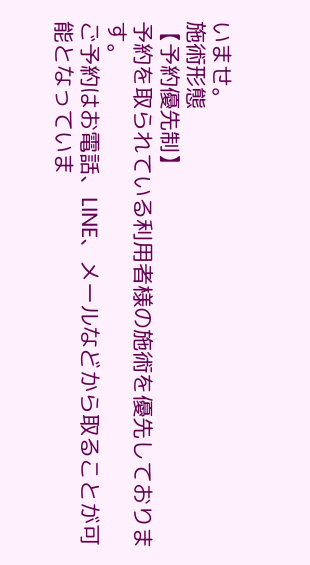いませ。
施術形態
【予約優先制】
予約を取られている利用者様の施術を優先しております。
ご予約はお電話、LINE、メールなどから取ることが可能となっていま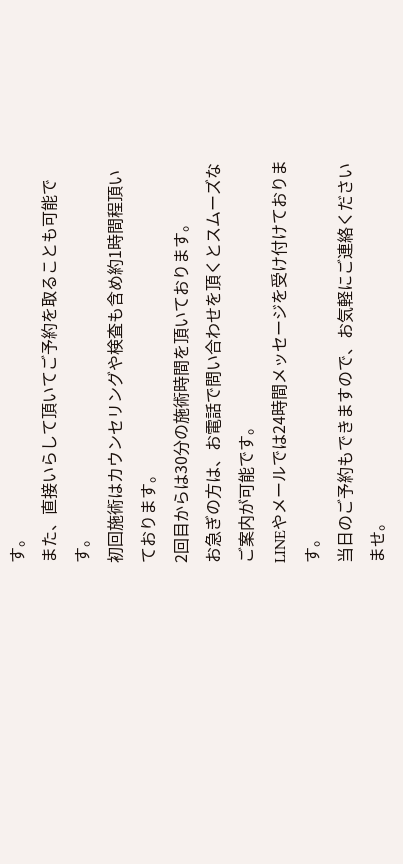す。
また、直接いらして頂いてご予約を取ることも可能です。
初回施術はカウンセリングや検査も含め約1時間程頂いております。
2回目からは30分の施術時間を頂いております。
お急ぎの方は、お電話で問い合わせを頂くとスムーズなご案内が可能です。
LINEやメールでは24時間メッセージを受け付けております。
当日のご予約もできますので、お気軽にご連絡くださいませ。